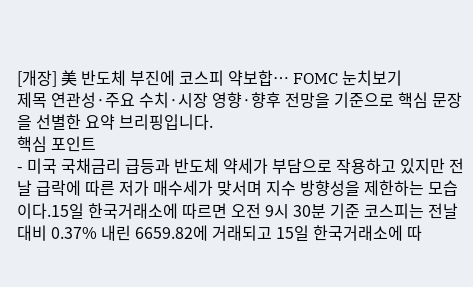[개장] 美 반도체 부진에 코스피 약보합… FOMC 눈치보기
제목 연관성·주요 수치·시장 영향·향후 전망을 기준으로 핵심 문장을 선별한 요약 브리핑입니다.
핵심 포인트
- 미국 국채금리 급등과 반도체 약세가 부담으로 작용하고 있지만 전날 급락에 따른 저가 매수세가 맞서며 지수 방향성을 제한하는 모습이다.15일 한국거래소에 따르면 오전 9시 30분 기준 코스피는 전날 대비 0.37% 내린 6659.82에 거래되고 15일 한국거래소에 따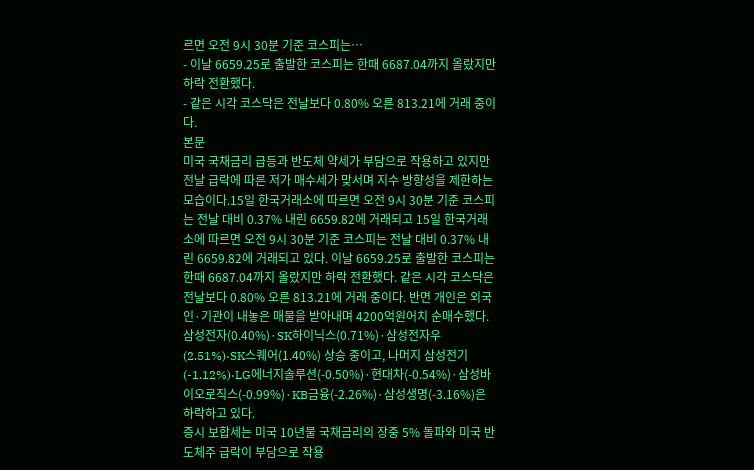르면 오전 9시 30분 기준 코스피는…
- 이날 6659.25로 출발한 코스피는 한때 6687.04까지 올랐지만 하락 전환했다.
- 같은 시각 코스닥은 전날보다 0.80% 오른 813.21에 거래 중이다.
본문
미국 국채금리 급등과 반도체 약세가 부담으로 작용하고 있지만 전날 급락에 따른 저가 매수세가 맞서며 지수 방향성을 제한하는 모습이다.15일 한국거래소에 따르면 오전 9시 30분 기준 코스피는 전날 대비 0.37% 내린 6659.82에 거래되고 15일 한국거래소에 따르면 오전 9시 30분 기준 코스피는 전날 대비 0.37% 내린 6659.82에 거래되고 있다. 이날 6659.25로 출발한 코스피는 한때 6687.04까지 올랐지만 하락 전환했다. 같은 시각 코스닥은 전날보다 0.80% 오른 813.21에 거래 중이다. 반면 개인은 외국인·기관이 내놓은 매물을 받아내며 4200억원어치 순매수했다.
삼성전자(0.40%)·SK하이닉스(0.71%)·삼성전자우(2.51%)·SK스퀘어(1.40%) 상승 중이고, 나머지 삼성전기(-1.12%)·LG에너지솔루션(-0.50%)·현대차(-0.54%)·삼성바이오로직스(-0.99%)·KB금융(-2.26%)·삼성생명(-3.16%)은 하락하고 있다.
증시 보합세는 미국 10년물 국채금리의 장중 5% 돌파와 미국 반도체주 급락이 부담으로 작용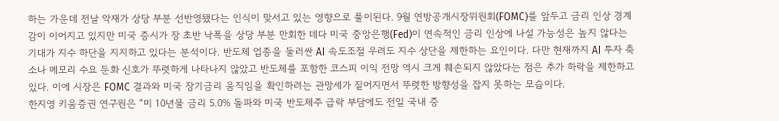하는 가운데 전날 악재가 상당 부분 선반영됐다는 인식이 맞서고 있는 영향으로 풀이된다. 9월 연방공개시장위원회(FOMC)를 앞두고 금리 인상 경계감이 이어지고 있지만 미국 증시가 장 초반 낙폭을 상당 부분 만회한 데다 미국 중앙은행(Fed)이 연속적인 금리 인상에 나설 가능성은 높지 않다는 기대가 지수 하단을 지지하고 있다는 분석이다. 반도체 업종을 둘러싼 AI 속도조절 우려도 지수 상단을 제한하는 요인이다. 다만 현재까지 AI 투자 축소나 메모리 수요 둔화 신호가 뚜렷하게 나타나지 않았고 반도체를 포함한 코스피 이익 전망 역시 크게 훼손되지 않았다는 점은 추가 하락을 제한하고 있다. 이에 시장은 FOMC 결과와 미국 장기금리 움직임을 확인하려는 관망세가 짙어지면서 뚜렷한 방향성을 잡지 못하는 모습이다.
한지영 키움증권 연구원은 “미 10년물 금리 5.0% 돌파와 미국 반도체주 급락 부담에도 전일 국내 증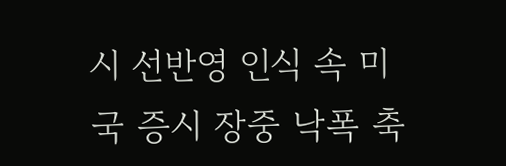시 선반영 인식 속 미국 증시 장중 낙폭 축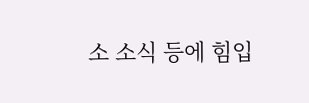소 소식 등에 힘입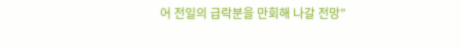어 전일의 급락분을 만회해 나갈 전망”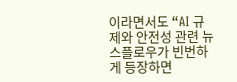이라면서도 “AI 규제와 안전성 관련 뉴스플로우가 빈번하게 등장하면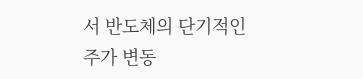서 반도체의 단기적인 주가 변동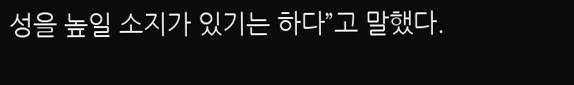성을 높일 소지가 있기는 하다”고 말했다.